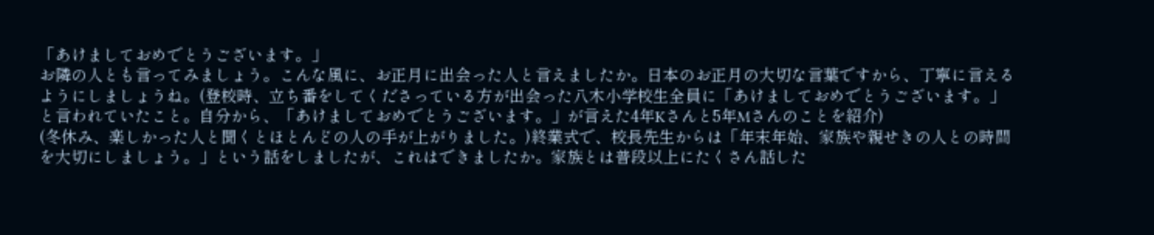「あけましておめでとうございます。」
お隣の人とも言ってみましょう。こんな風に、お正月に出会った人と言えましたか。日本のお正月の大切な言葉ですから、丁寧に言えるようにしましょうね。(登校時、立ち番をしてくださっている方が出会った八木小学校生全員に「あけましておめでとうございます。」と言われていたこと。自分から、「あけましておめでとうございます。」が言えた4年Kさんと5年Mさんのことを紹介)
(冬休み、楽しかった人と聞くとほとんどの人の手が上がりました。)終業式で、校長先生からは「年末年始、家族や親せきの人との時間を大切にしましょう。」という話をしましたが、これはできましたか。家族とは普段以上にたくさん話した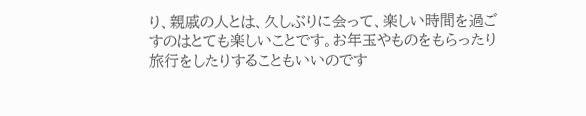り、親戚の人とは、久しぶりに会って、楽しい時間を過ごすのはとても楽しいことです。お年玉やものをもらったり旅行をしたりすることもいいのです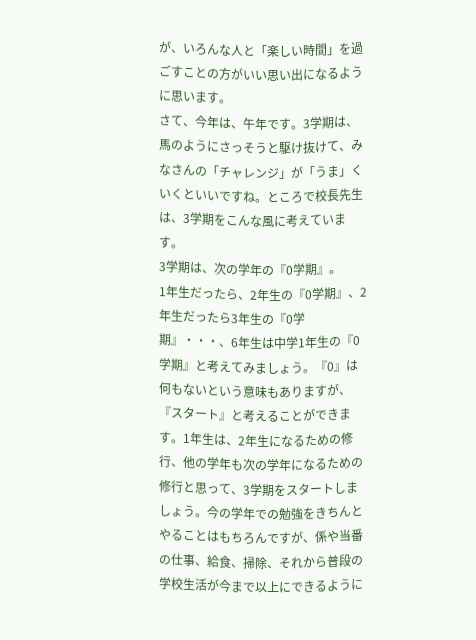が、いろんな人と「楽しい時間」を過ごすことの方がいい思い出になるように思います。
さて、今年は、午年です。3学期は、馬のようにさっそうと駆け抜けて、みなさんの「チャレンジ」が「うま」くいくといいですね。ところで校長先生は、3学期をこんな風に考えています。
3学期は、次の学年の『0学期』。
1年生だったら、2年生の『0学期』、2年生だったら3年生の『0学期』・・・、6年生は中学1年生の『0学期』と考えてみましょう。『0』は何もないという意味もありますが、『スタート』と考えることができます。1年生は、2年生になるための修行、他の学年も次の学年になるための修行と思って、3学期をスタートしましょう。今の学年での勉強をきちんとやることはもちろんですが、係や当番の仕事、給食、掃除、それから普段の学校生活が今まで以上にできるように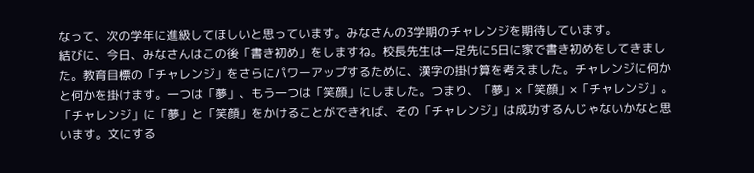なって、次の学年に進級してほしいと思っています。みなさんの3学期のチャレンジを期待しています。
結びに、今日、みなさんはこの後「書き初め」をしますね。校長先生は一足先に5日に家で書き初めをしてきました。教育目標の「チャレンジ」をさらにパワーアップするために、漢字の掛け算を考えました。チャレンジに何かと何かを掛けます。一つは「夢」、もう一つは「笑顔」にしました。つまり、「夢」×「笑顔」×「チャレンジ」。「チャレンジ」に「夢」と「笑顔」をかけることができれば、その「チャレンジ」は成功するんじゃないかなと思います。文にする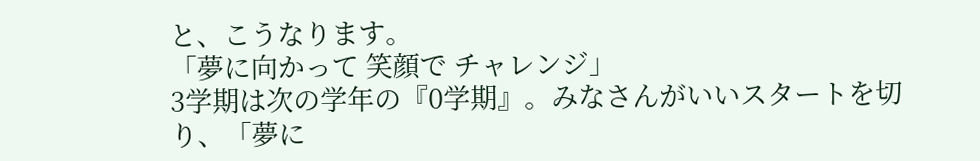と、こうなります。
「夢に向かって 笑顔で チャレンジ」
3学期は次の学年の『0学期』。みなさんがいいスタートを切り、「夢に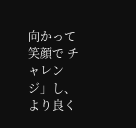向かって 笑顔で チャレンジ」し、より良く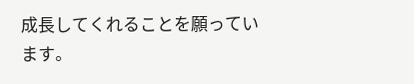成長してくれることを願っています。